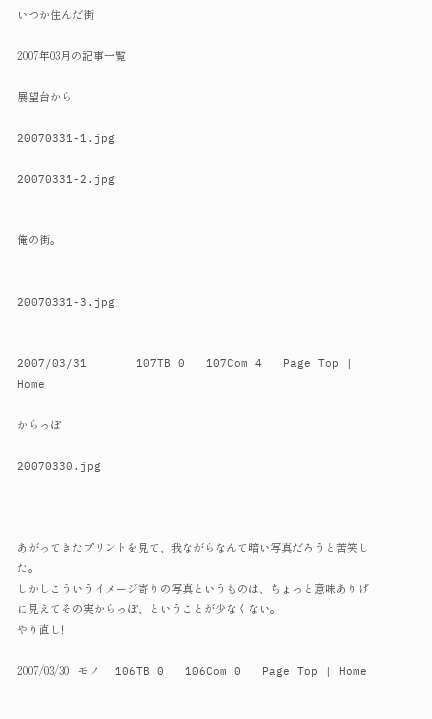いつか住んだ街

2007年03月の記事一覧

展望台から

20070331-1.jpg

20070331-2.jpg


俺の街。


20070331-3.jpg


2007/03/31       107TB 0   107Com 4   Page Top | Home

からっぽ

20070330.jpg



あがってきたプリントを見て、我ながらなんて暗い写真だろうと苦笑した。
しかしこういうイメージ寄りの写真というものは、ちょっと意味ありげに見えてその実からっぽ、ということが少なくない。
やり直し!

2007/03/30   モノ     106TB 0   106Com 0   Page Top | Home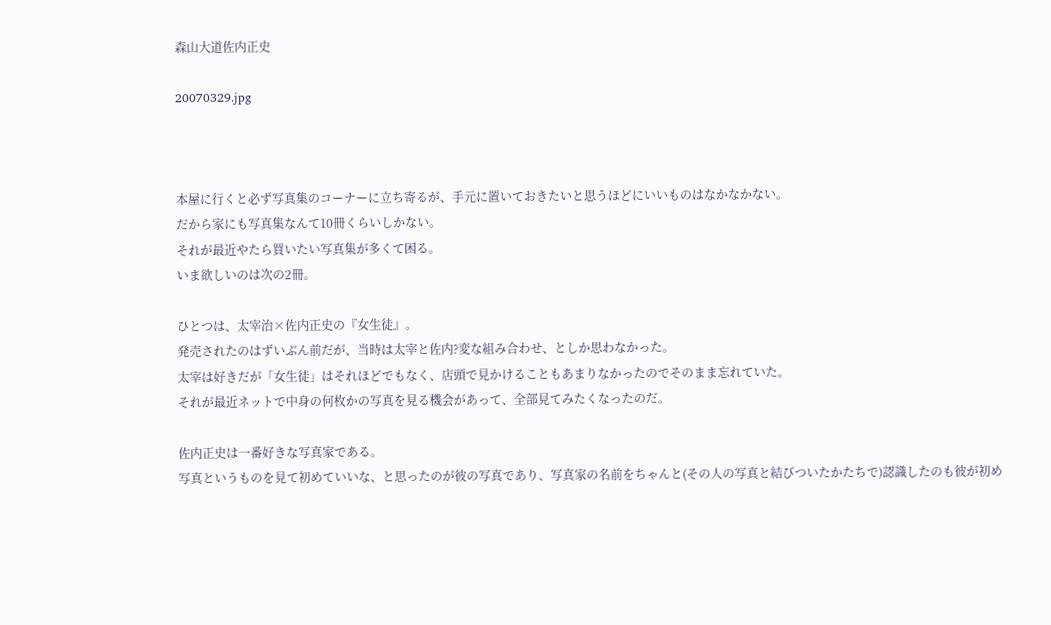森山大道佐内正史

20070329.jpg



本屋に行くと必ず写真集のコーナーに立ち寄るが、手元に置いておきたいと思うほどにいいものはなかなかない。
だから家にも写真集なんて10冊くらいしかない。
それが最近やたら買いたい写真集が多くて困る。
いま欲しいのは次の2冊。

ひとつは、太宰治×佐内正史の『女生徒』。
発売されたのはずいぶん前だが、当時は太宰と佐内?変な組み合わせ、としか思わなかった。
太宰は好きだが「女生徒」はそれほどでもなく、店頭で見かけることもあまりなかったのでそのまま忘れていた。
それが最近ネットで中身の何枚かの写真を見る機会があって、全部見てみたくなったのだ。

佐内正史は一番好きな写真家である。
写真というものを見て初めていいな、と思ったのが彼の写真であり、写真家の名前をちゃんと(その人の写真と結びついたかたちで)認識したのも彼が初め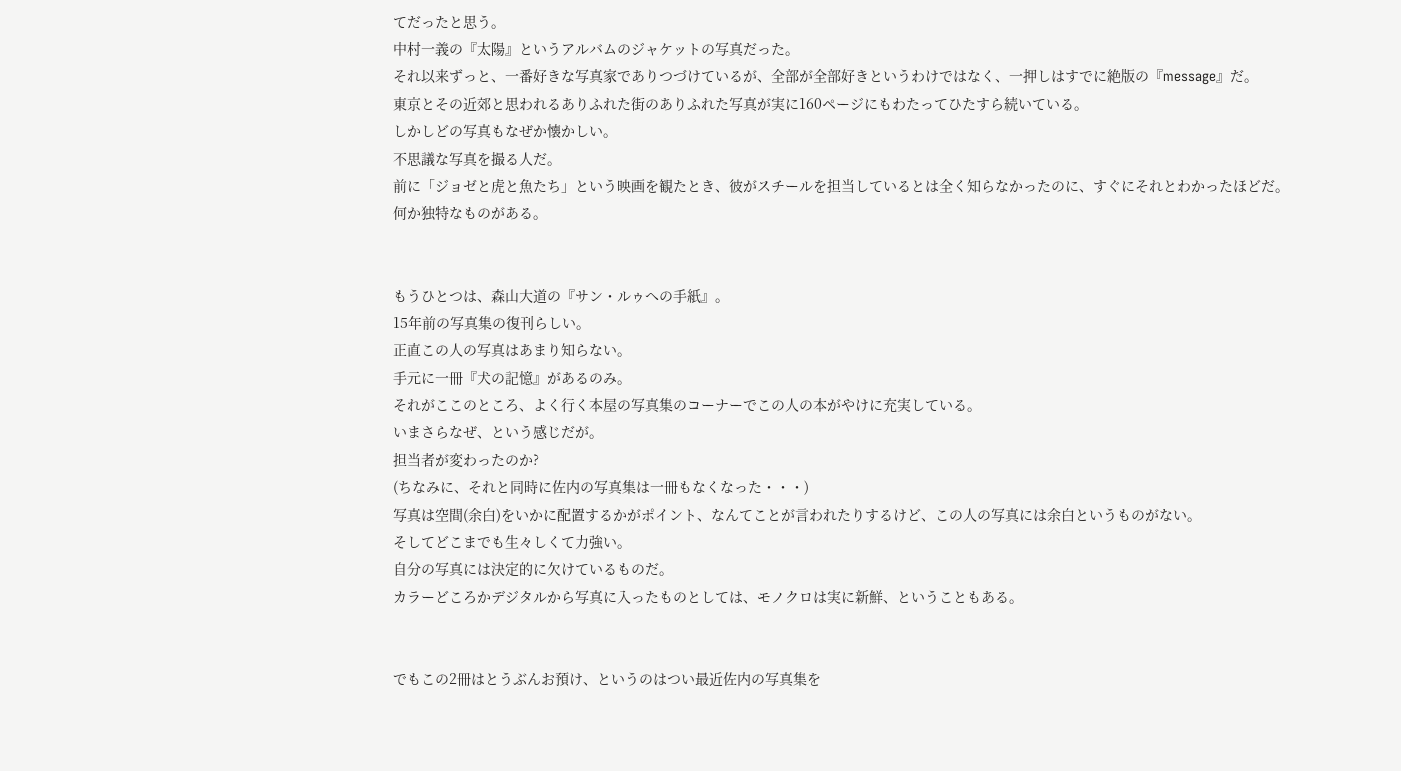てだったと思う。
中村一義の『太陽』というアルバムのジャケットの写真だった。
それ以来ずっと、一番好きな写真家でありつづけているが、全部が全部好きというわけではなく、一押しはすでに絶版の『message』だ。
東京とその近郊と思われるありふれた街のありふれた写真が実に160ページにもわたってひたすら続いている。
しかしどの写真もなぜか懐かしい。
不思議な写真を撮る人だ。
前に「ジョゼと虎と魚たち」という映画を観たとき、彼がスチールを担当しているとは全く知らなかったのに、すぐにそれとわかったほどだ。
何か独特なものがある。


もうひとつは、森山大道の『サン・ルゥへの手紙』。
15年前の写真集の復刊らしい。
正直この人の写真はあまり知らない。
手元に一冊『犬の記憶』があるのみ。
それがここのところ、よく行く本屋の写真集のコーナーでこの人の本がやけに充実している。
いまさらなぜ、という感じだが。
担当者が変わったのか?
(ちなみに、それと同時に佐内の写真集は一冊もなくなった・・・)
写真は空間(余白)をいかに配置するかがポイント、なんてことが言われたりするけど、この人の写真には余白というものがない。
そしてどこまでも生々しくて力強い。
自分の写真には決定的に欠けているものだ。
カラーどころかデジタルから写真に入ったものとしては、モノクロは実に新鮮、ということもある。


でもこの2冊はとうぶんお預け、というのはつい最近佐内の写真集を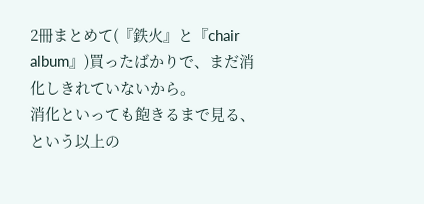2冊まとめて(『鉄火』と『chair album』)買ったばかりで、まだ消化しきれていないから。
消化といっても飽きるまで見る、という以上の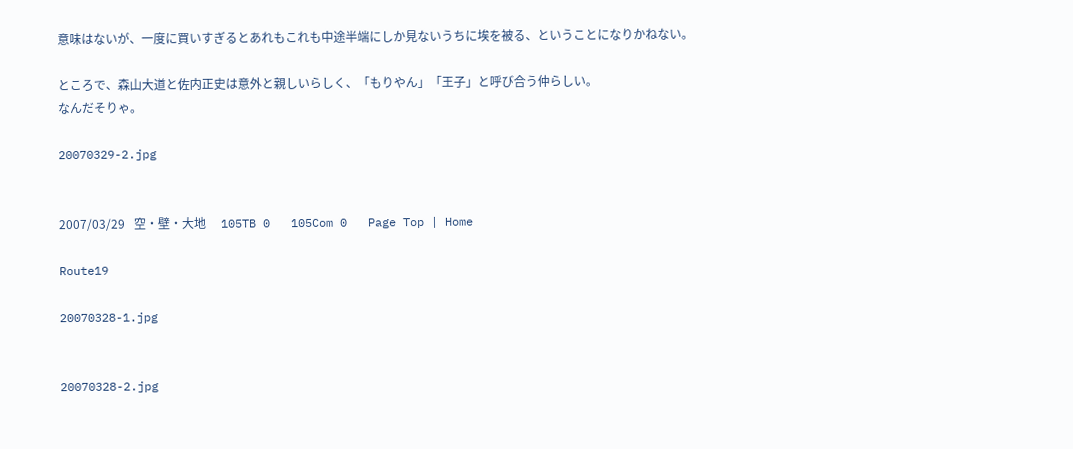意味はないが、一度に買いすぎるとあれもこれも中途半端にしか見ないうちに埃を被る、ということになりかねない。

ところで、森山大道と佐内正史は意外と親しいらしく、「もりやん」「王子」と呼び合う仲らしい。
なんだそりゃ。

20070329-2.jpg


2007/03/29   空・壁・大地     105TB 0   105Com 0   Page Top | Home

Route19

20070328-1.jpg


20070328-2.jpg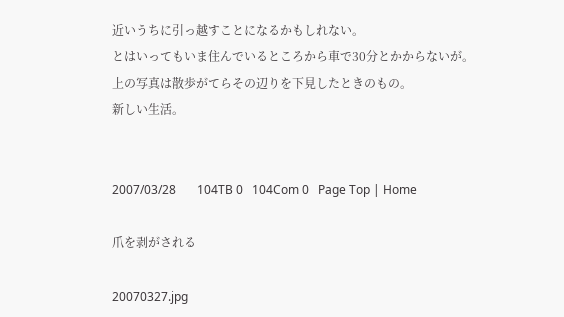近いうちに引っ越すことになるかもしれない。
とはいってもいま住んでいるところから車で30分とかからないが。
上の写真は散歩がてらその辺りを下見したときのもの。
新しい生活。


2007/03/28       104TB 0   104Com 0   Page Top | Home

爪を剥がされる

20070327.jpg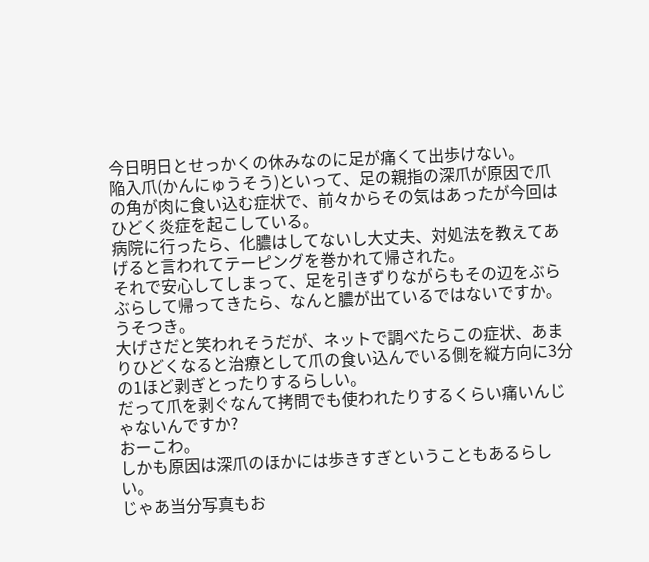今日明日とせっかくの休みなのに足が痛くて出歩けない。
陥入爪(かんにゅうそう)といって、足の親指の深爪が原因で爪の角が肉に食い込む症状で、前々からその気はあったが今回はひどく炎症を起こしている。
病院に行ったら、化膿はしてないし大丈夫、対処法を教えてあげると言われてテーピングを巻かれて帰された。
それで安心してしまって、足を引きずりながらもその辺をぶらぶらして帰ってきたら、なんと膿が出ているではないですか。
うそつき。
大げさだと笑われそうだが、ネットで調べたらこの症状、あまりひどくなると治療として爪の食い込んでいる側を縦方向に3分の1ほど剥ぎとったりするらしい。
だって爪を剥ぐなんて拷問でも使われたりするくらい痛いんじゃないんですか?
おーこわ。
しかも原因は深爪のほかには歩きすぎということもあるらしい。
じゃあ当分写真もお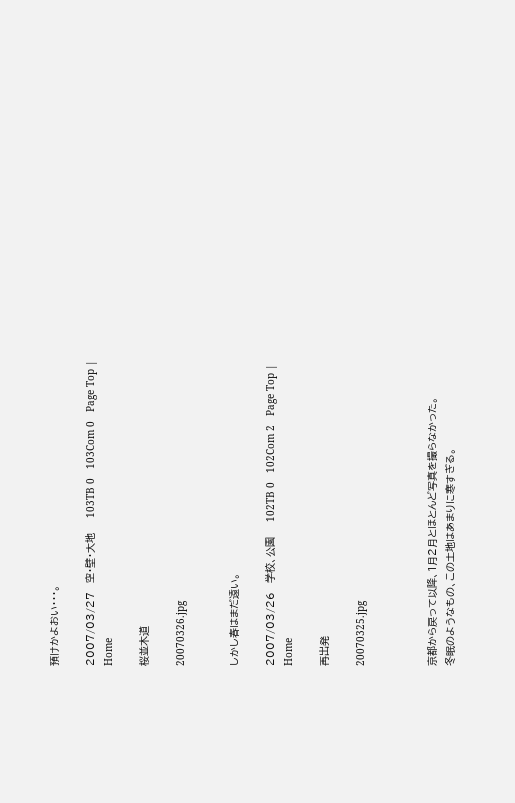預けかよおい・・・。

2007/03/27   空・壁・大地     103TB 0   103Com 0   Page Top | Home

桜並木道

20070326.jpg


しかし春はまだ遠い。

2007/03/26   学校、公園     102TB 0   102Com 2   Page Top | Home

再出発

20070325.jpg



京都から戻って以降、1月2月とほとんど写真を撮らなかった。
冬眠のようなもの、この土地はあまりに寒すぎる。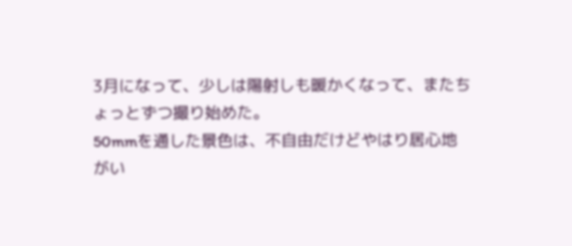3月になって、少しは陽射しも暖かくなって、またちょっとずつ撮り始めた。
50mmを通した景色は、不自由だけどやはり居心地がい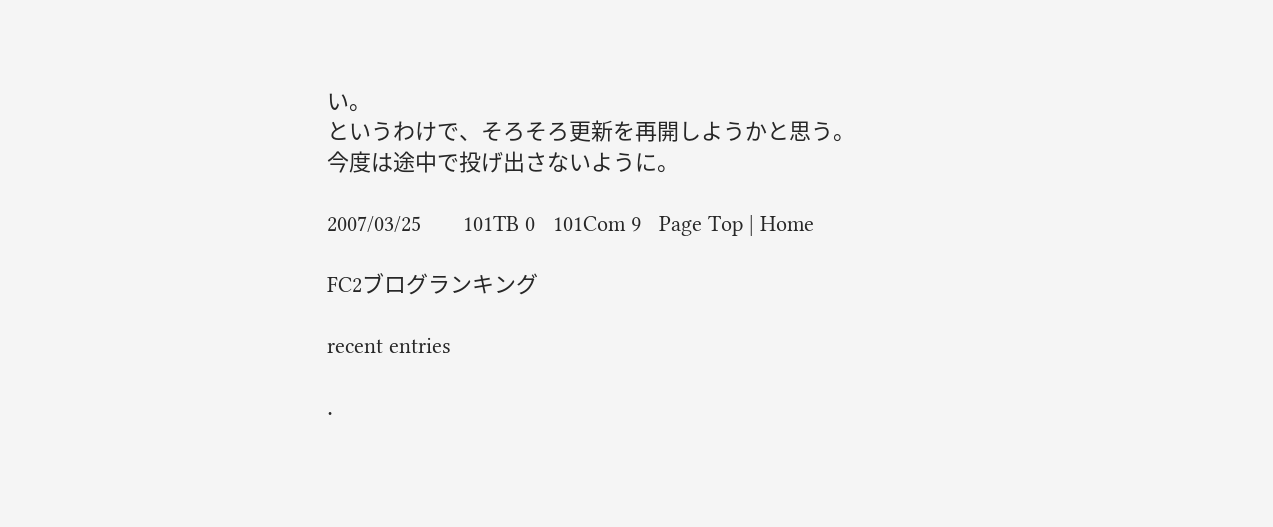い。
というわけで、そろそろ更新を再開しようかと思う。
今度は途中で投げ出さないように。

2007/03/25       101TB 0   101Com 9   Page Top | Home

FC2ブログランキング

recent entries

.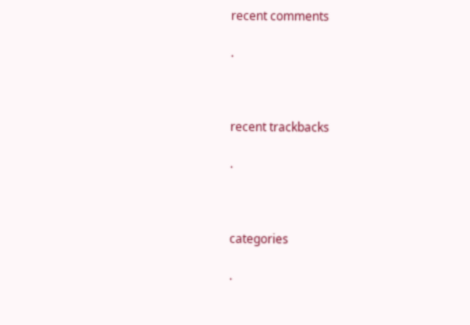recent comments

.



recent trackbacks

.



categories

.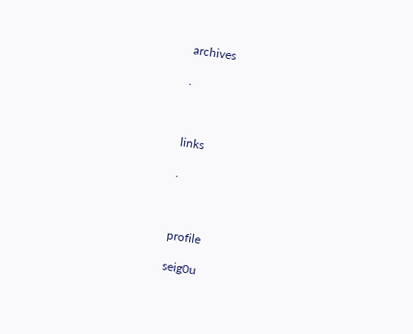archives

.



links

.



profile

seig0u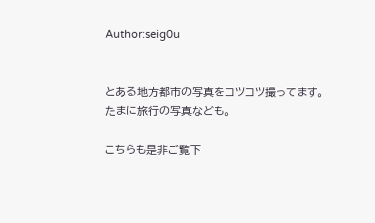Author:seig0u


とある地方都市の写真をコツコツ撮ってます。
たまに旅行の写真なども。

こちらも是非ご覧下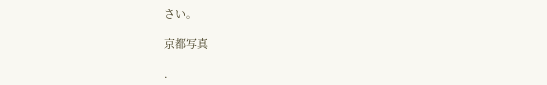さい。

京都写真

.